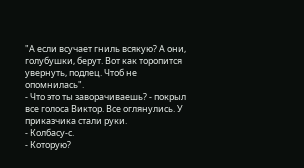"А если всучает гниль всякую? А они, голубушки, берут. Вот как торопится увернуть, подлец. Чтоб не опомнилась".
- Что это ты заворачиваешь? - покрыл все голоса Виктор. Все оглянулись. У приказчика стали руки.
- Колбасу-с.
- Которую?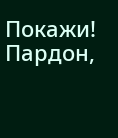Покажи! Пардон,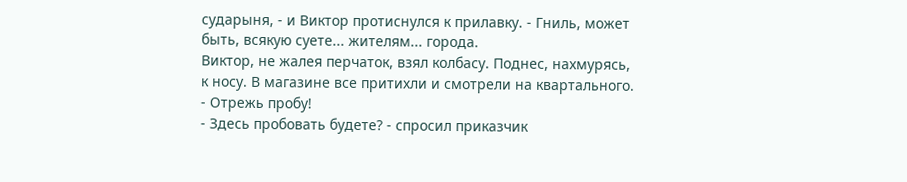сударыня, - и Виктор протиснулся к прилавку. - Гниль, может быть, всякую суете... жителям... города.
Виктор, не жалея перчаток, взял колбасу. Поднес, нахмурясь, к носу. В магазине все притихли и смотрели на квартального.
- Отрежь пробу!
- Здесь пробовать будете? - спросил приказчик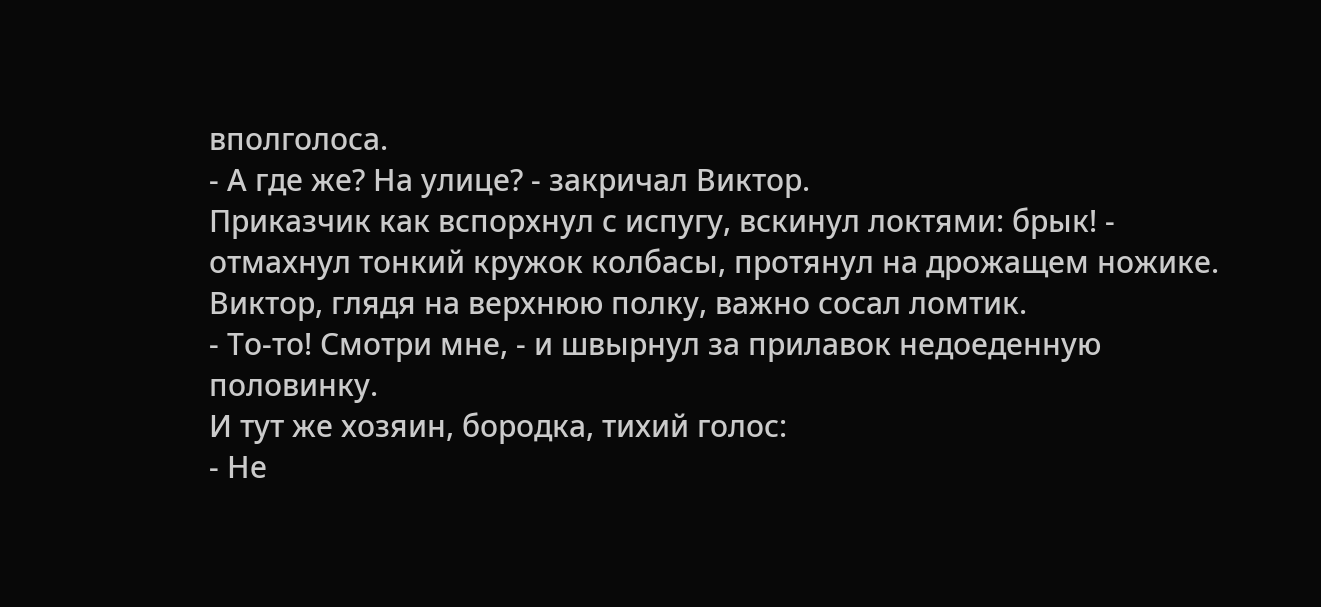вполголоса.
- А где же? На улице? - закричал Виктор.
Приказчик как вспорхнул с испугу, вскинул локтями: брык! - отмахнул тонкий кружок колбасы, протянул на дрожащем ножике. Виктор, глядя на верхнюю полку, важно сосал ломтик.
- То-то! Смотри мне, - и швырнул за прилавок недоеденную половинку.
И тут же хозяин, бородка, тихий голос:
- Не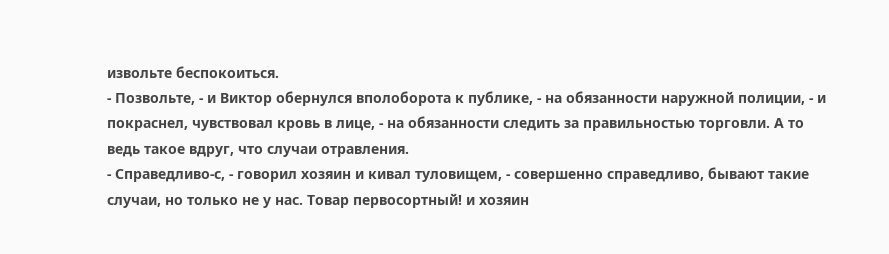извольте беспокоиться.
- Позвольте, - и Виктор обернулся вполоборота к публике, - на обязанности наружной полиции, - и покраснел, чувствовал кровь в лице, - на обязанности следить за правильностью торговли. А то ведь такое вдруг, что случаи отравления.
- Справедливо-с, - говорил хозяин и кивал туловищем, - совершенно справедливо, бывают такие случаи, но только не у нас. Товар первосортный! и хозяин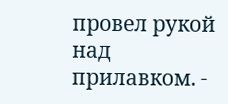провел рукой над прилавком. -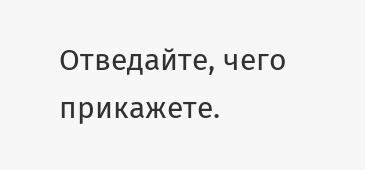Отведайте, чего прикажете.